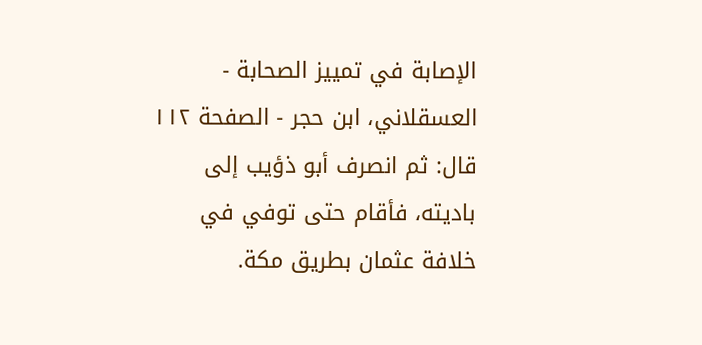الإصابة في تمييز الصحابة - العسقلاني، ابن حجر - الصفحة ١١٢
قال: ثم انصرف أبو ذؤيب إلى باديته، فأقام حتى توفي في خلافة عثمان بطريق مكة.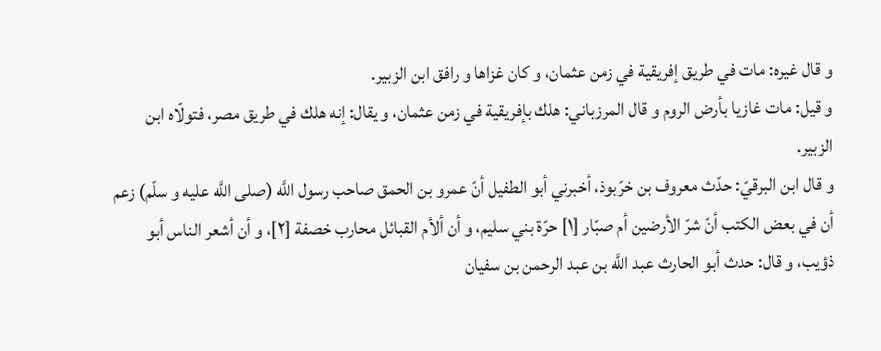و قال غيره: مات في طريق إفريقية في زمن عثمان، و كان غزاها و رافق ابن الزبير.
و قيل: مات غازيا بأرض الروم و قال المرزباني: هلك بإفريقية في زمن عثمان، و يقال: إنه هلك في طريق مصر، فتولّاه ابن الزبير.
و قال ابن البرقيّ: حدّث معروف بن خرّبوذ، أخبرني أبو الطفيل أنّ عمرو بن الحمق صاحب رسول اللَّه (صلى اللَّه عليه و سلّم) زعم أن في بعض الكتب أنّ شرّ الأرضين أم صبّار [١] حرّة بني سليم، و أن ألأم القبائل محارب خصفة [٢]، و أن أشعر الناس أبو ذؤيب، و قال: حدث أبو الحارث عبد اللَّه بن عبد الرحمن بن سفيان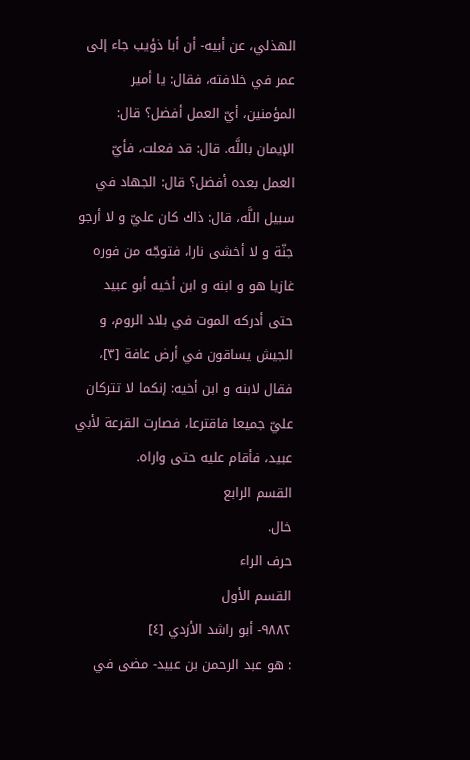الهذلي، عن أبيه- أن أبا ذؤيب جاء إلى عمر في خلافته، فقال: يا أمير المؤمنين، أيّ العمل أفضل؟ قال: الإيمان باللَّه. قال: قد فعلت، فأيّ العمل بعده أفضل؟ قال: الجهاد في سبيل اللَّه، قال: ذاك كان عليّ و لا أرجو جنّة و لا أخشى نارا، فتوجّه من فوره غازيا هو و ابنه و ابن أخيه أبو عبيد حتى أدركه الموت في بلاد الروم، و الجيش يساقون في أرض عافة [٣]، فقال لابنه و ابن أخيه: إنكما لا تتركان عليّ جميعا فاقترعا، فصارت القرعة لأبي عبيد، فأقام عليه حتى واراه.
القسم الرابع
خال.
حرف الراء
القسم الأول
٩٨٨٢- أبو راشد الأزدي [٤]
: هو عبد الرحمن بن عبيد- مضى في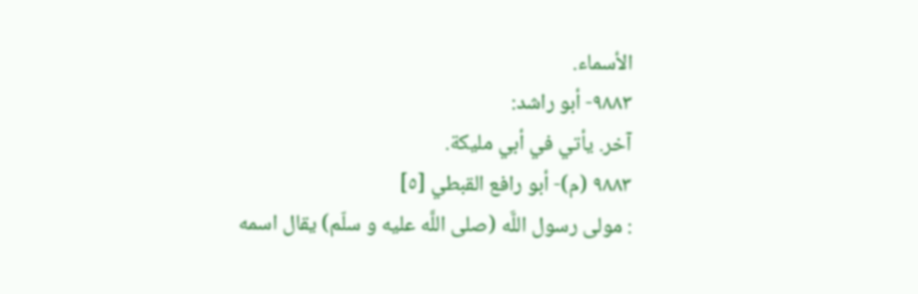الأسماء.
٩٨٨٣- أبو راشد:
آخر. يأتي في أبي مليكة.
٩٨٨٣ (م)- أبو رافع القبطي [٥]
: مولى رسول اللَّه (صلى اللَّه عليه و سلّم) يقال اسمه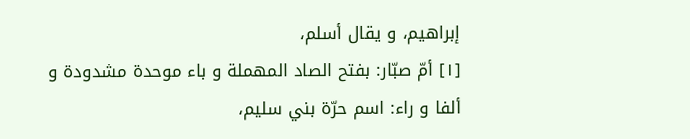إبراهيم، و يقال أسلم،
[١] أمّ صبّار: بفتح الصاد المهملة و باء موحدة مشدودة و ألفا و راء: اسم حرّة بني سليم،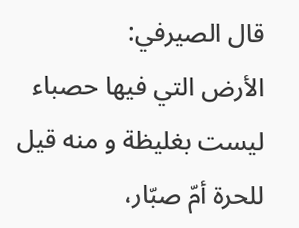قال الصيرفي:
الأرض التي فيها حصباء ليست بغليظة و منه قيل للحرة أمّ صبّار،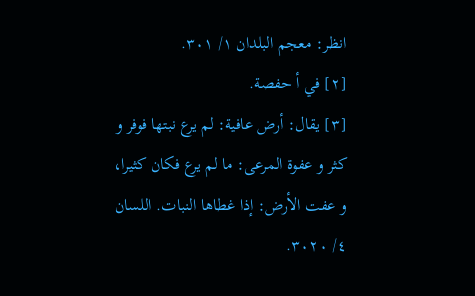انظر: معجم البلدان ١/ ٣٠١.
[٢] في أ حفصة.
[٣] يقال: أرض عافية: لم يرع نبتها فوفر و كثر و عفوة المرعى: ما لم يرع فكان كثيرا، و عفت الأرض: إذا غطاها النبات. اللسان ٤/ ٣٠٢٠.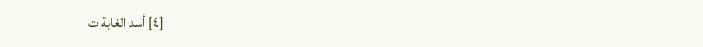[٤] أسد الغابة ت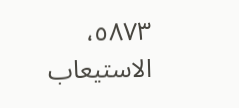٥٨٧٣، الاستيعاب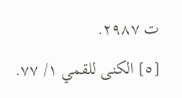ت ٢٩٨٧.
[٥] الكنى للقمي ١/ ٧٧.